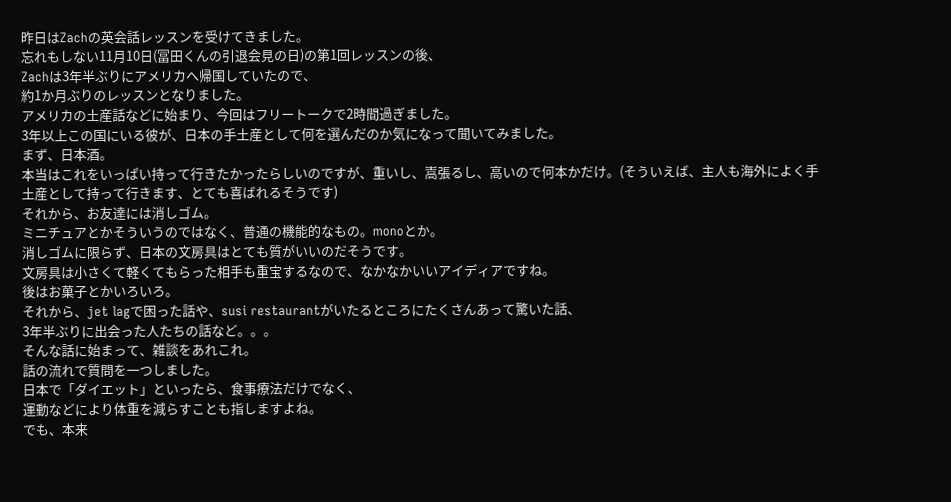昨日はZachの英会話レッスンを受けてきました。
忘れもしない11月10日(冨田くんの引退会見の日)の第1回レッスンの後、
Zachは3年半ぶりにアメリカへ帰国していたので、
約1か月ぶりのレッスンとなりました。
アメリカの土産話などに始まり、今回はフリートークで2時間過ぎました。
3年以上この国にいる彼が、日本の手土産として何を選んだのか気になって聞いてみました。
まず、日本酒。
本当はこれをいっぱい持って行きたかったらしいのですが、重いし、嵩張るし、高いので何本かだけ。(そういえば、主人も海外によく手土産として持って行きます、とても喜ばれるそうです)
それから、お友達には消しゴム。
ミニチュアとかそういうのではなく、普通の機能的なもの。monoとか。
消しゴムに限らず、日本の文房具はとても質がいいのだそうです。
文房具は小さくて軽くてもらった相手も重宝するなので、なかなかいいアイディアですね。
後はお菓子とかいろいろ。
それから、jet lagで困った話や、susi restaurantがいたるところにたくさんあって驚いた話、
3年半ぶりに出会った人たちの話など。。。
そんな話に始まって、雑談をあれこれ。
話の流れで質問を一つしました。
日本で「ダイエット」といったら、食事療法だけでなく、
運動などにより体重を減らすことも指しますよね。
でも、本来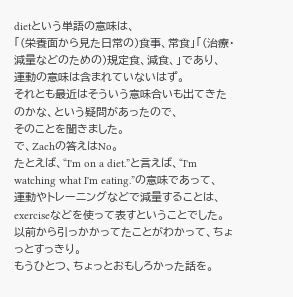dietという単語の意味は、
「(栄養面から見た日常の)食事、常食」「(治療・減量などのための)規定食、減食、」であり、
運動の意味は含まれていないはず。
それとも最近はそういう意味合いも出てきたのかな、という疑問があったので、
そのことを聞きました。
で、Zachの答えはNo。
たとえば、“I'm on a diet.”と言えば、“I'm watching what I'm eating.”の意味であって、
運動やトレーニングなどで減量することは、exerciseなどを使って表すということでした。
以前から引っかかってたことがわかって、ちょっとすっきり。
もうひとつ、ちょっとおもしろかった話を。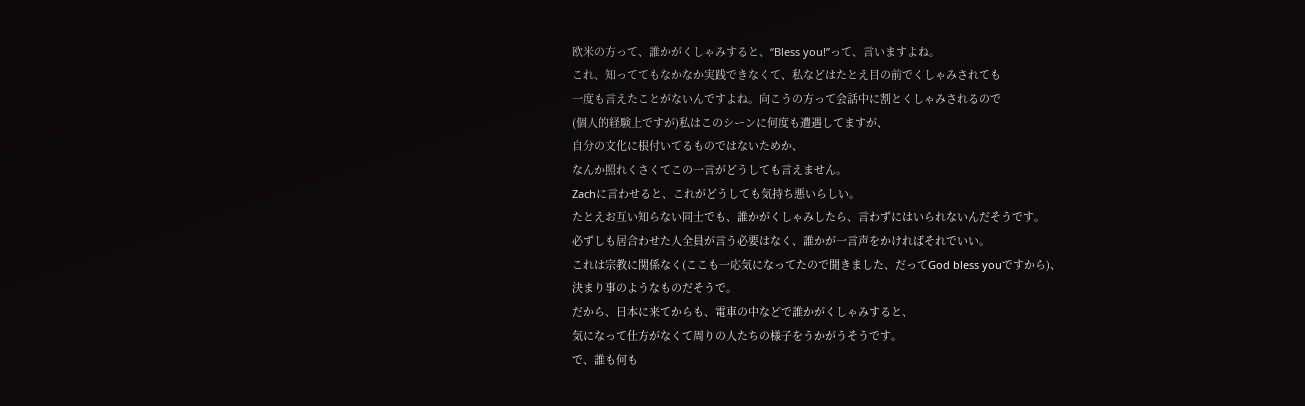欧米の方って、誰かがくしゃみすると、“Bless you!”って、言いますよね。
これ、知っててもなかなか実践できなくて、私などはたとえ目の前でくしゃみされても
一度も言えたことがないんですよね。向こうの方って会話中に割とくしゃみされるので
(個人的経験上ですが)私はこのシーンに何度も遭遇してますが、
自分の文化に根付いてるものではないためか、
なんか照れくさくてこの一言がどうしても言えません。
Zachに言わせると、これがどうしても気持ち悪いらしい。
たとえお互い知らない同士でも、誰かがくしゃみしたら、言わずにはいられないんだそうです。
必ずしも居合わせた人全員が言う必要はなく、誰かが一言声をかければそれでいい。
これは宗教に関係なく(ここも一応気になってたので聞きました、だってGod bless youですから)、
決まり事のようなものだそうで。
だから、日本に来てからも、電車の中などで誰かがくしゃみすると、
気になって仕方がなくて周りの人たちの様子をうかがうそうです。
で、誰も何も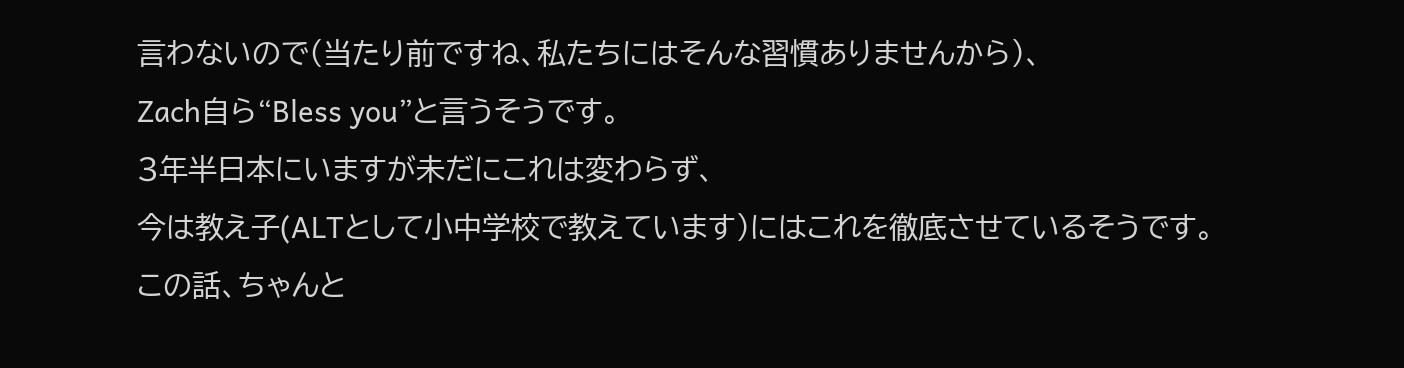言わないので(当たり前ですね、私たちにはそんな習慣ありませんから)、
Zach自ら“Bless you”と言うそうです。
3年半日本にいますが未だにこれは変わらず、
今は教え子(ALTとして小中学校で教えています)にはこれを徹底させているそうです。
この話、ちゃんと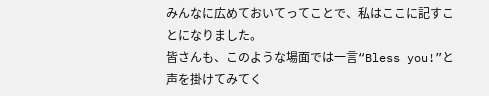みんなに広めておいてってことで、私はここに記すことになりました。
皆さんも、このような場面では一言“Bless you!”と声を掛けてみてく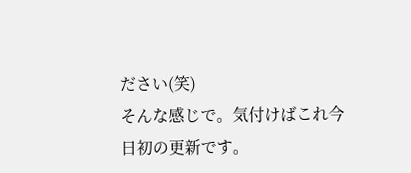ださい(笑)
そんな感じで。気付けばこれ今日初の更新です。